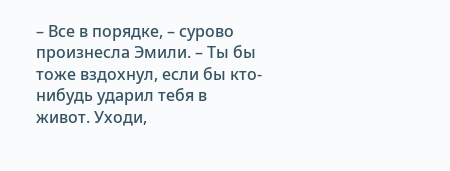– Все в порядке, – сурово произнесла Эмили. – Ты бы тоже вздохнул, если бы кто-нибудь ударил тебя в живот. Уходи,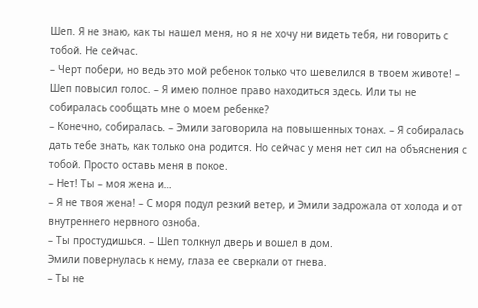Шеп. Я не знаю, как ты нашел меня, но я не хочу ни видеть тебя, ни говорить с тобой. Не сейчас.
– Черт побери, но ведь это мой ребенок только что шевелился в твоем животе! – Шеп повысил голос. – Я имею полное право находиться здесь. Или ты не собиралась сообщать мне о моем ребенке?
– Конечно, собиралась. – Эмили заговорила на повышенных тонах. – Я собиралась дать тебе знать, как только она родится. Но сейчас у меня нет сил на объяснения с тобой. Просто оставь меня в покое.
– Нет! Ты – моя жена и…
– Я не твоя жена! – С моря подул резкий ветер, и Эмили задрожала от холода и от внутреннего нервного озноба.
– Ты простудишься. – Шеп толкнул дверь и вошел в дом.
Эмили повернулась к нему, глаза ее сверкали от гнева.
– Ты не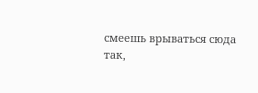смеешь врываться сюда так,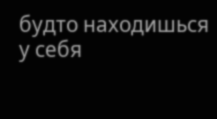будто находишься у себя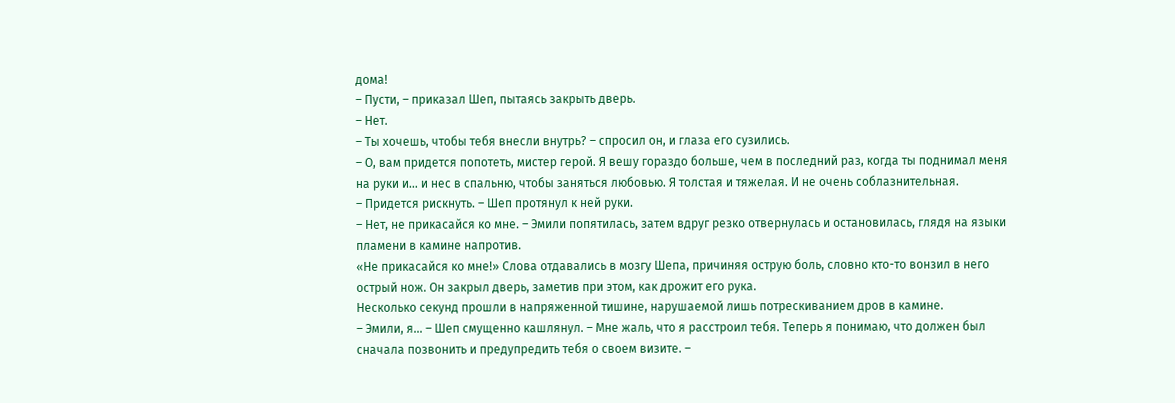дома!
– Пусти, – приказал Шеп, пытаясь закрыть дверь.
– Нет.
– Ты хочешь, чтобы тебя внесли внутрь? – спросил он, и глаза его сузились.
– О, вам придется попотеть, мистер герой. Я вешу гораздо больше, чем в последний раз, когда ты поднимал меня на руки и… и нес в спальню, чтобы заняться любовью. Я толстая и тяжелая. И не очень соблазнительная.
– Придется рискнуть. – Шеп протянул к ней руки.
– Нет, не прикасайся ко мне. – Эмили попятилась, затем вдруг резко отвернулась и остановилась, глядя на языки пламени в камине напротив.
«Не прикасайся ко мне!» Слова отдавались в мозгу Шепа, причиняя острую боль, словно кто-то вонзил в него острый нож. Он закрыл дверь, заметив при этом, как дрожит его рука.
Несколько секунд прошли в напряженной тишине, нарушаемой лишь потрескиванием дров в камине.
– Эмили, я… – Шеп смущенно кашлянул. – Мне жаль, что я расстроил тебя. Теперь я понимаю, что должен был сначала позвонить и предупредить тебя о своем визите. –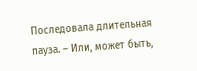Последовала длительная пауза. – Или, может быть,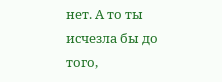нет. А то ты исчезла бы до того,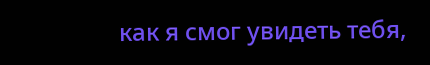как я смог увидеть тебя,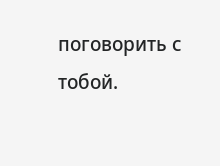поговорить с тобой.